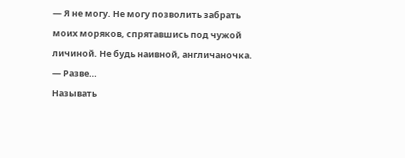— Я не могу. Не могу позволить забрать моих моряков, спрятавшись под чужой личиной. Не будь наивной, англичаночка.
— Разве…
Называть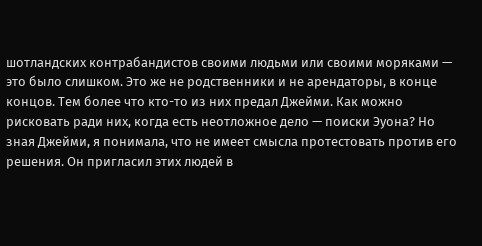шотландских контрабандистов своими людьми или своими моряками — это было слишком. Это же не родственники и не арендаторы, в конце концов. Тем более что кто-то из них предал Джейми. Как можно рисковать ради них, когда есть неотложное дело — поиски Эуона? Но зная Джейми, я понимала, что не имеет смысла протестовать против его решения. Он пригласил этих людей в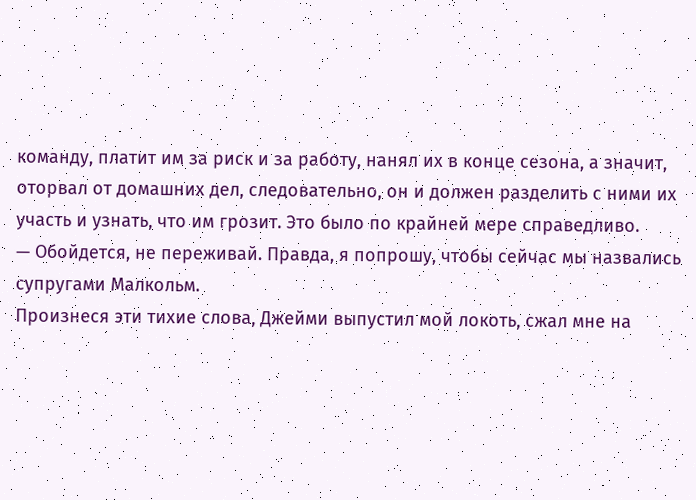команду, платит им за риск и за работу, нанял их в конце сезона, а значит, оторвал от домашних дел, следовательно, он и должен разделить с ними их участь и узнать, что им грозит. Это было по крайней мере справедливо.
— Обойдется, не переживай. Правда, я попрошу, чтобы сейчас мы назвались супругами Малкольм.
Произнеся эти тихие слова, Джейми выпустил мой локоть, сжал мне на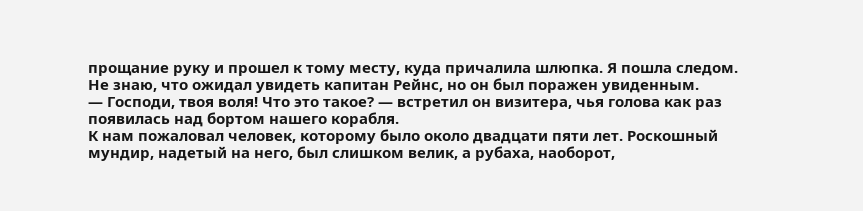прощание руку и прошел к тому месту, куда причалила шлюпка. Я пошла следом.
Не знаю, что ожидал увидеть капитан Рейнс, но он был поражен увиденным.
— Господи, твоя воля! Что это такое? — встретил он визитера, чья голова как раз появилась над бортом нашего корабля.
К нам пожаловал человек, которому было около двадцати пяти лет. Роскошный мундир, надетый на него, был слишком велик, а рубаха, наоборот,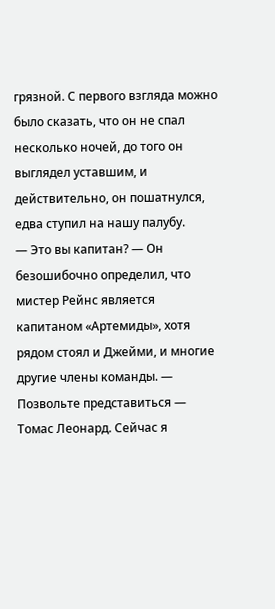грязной. С первого взгляда можно было сказать, что он не спал несколько ночей, до того он выглядел уставшим, и действительно, он пошатнулся, едва ступил на нашу палубу.
— Это вы капитан? — Он безошибочно определил, что мистер Рейнс является капитаном «Артемиды», хотя рядом стоял и Джейми, и многие другие члены команды. — Позвольте представиться — Томас Леонард. Сейчас я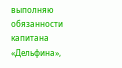выполняю обязанности капитана «Дельфина»,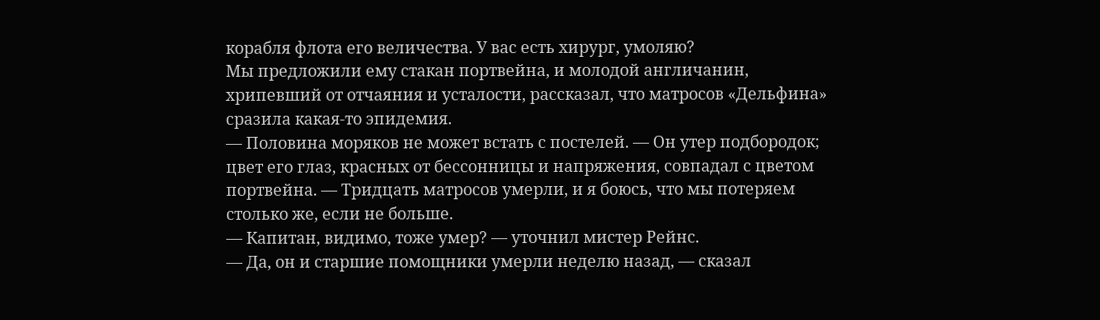корабля флота его величества. У вас есть хирург, умоляю?
Мы предложили ему стакан портвейна, и молодой англичанин, хрипевший от отчаяния и усталости, рассказал, что матросов «Дельфина» сразила какая-то эпидемия.
— Половина моряков не может встать с постелей. — Он утер подбородок; цвет его глаз, красных от бессонницы и напряжения, совпадал с цветом портвейна. — Тридцать матросов умерли, и я боюсь, что мы потеряем столько же, если не больше.
— Капитан, видимо, тоже умер? — уточнил мистер Рейнс.
— Да, он и старшие помощники умерли неделю назад, — сказал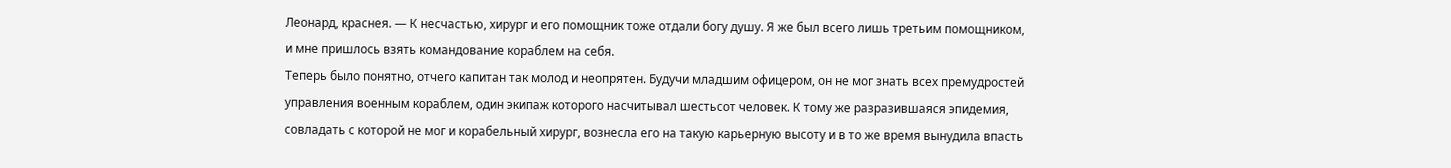Леонард, краснея. — К несчастью, хирург и его помощник тоже отдали богу душу. Я же был всего лишь третьим помощником, и мне пришлось взять командование кораблем на себя.
Теперь было понятно, отчего капитан так молод и неопрятен. Будучи младшим офицером, он не мог знать всех премудростей управления военным кораблем, один экипаж которого насчитывал шестьсот человек. К тому же разразившаяся эпидемия, совладать с которой не мог и корабельный хирург, вознесла его на такую карьерную высоту и в то же время вынудила впасть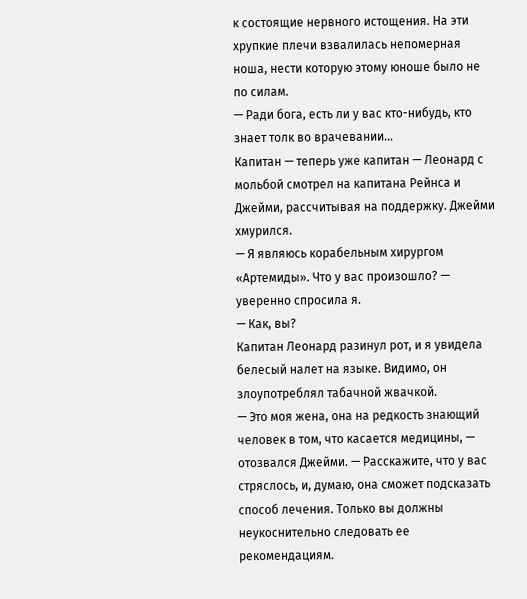к состоящие нервного истощения. На эти хрупкие плечи взвалилась непомерная ноша, нести которую этому юноше было не по силам.
— Ради бога, есть ли у вас кто-нибудь, кто знает толк во врачевании…
Капитан — теперь уже капитан — Леонард с мольбой смотрел на капитана Рейнса и Джейми, рассчитывая на поддержку. Джейми хмурился.
— Я являюсь корабельным хирургом «Артемиды». Что у вас произошло? — уверенно спросила я.
— Как, вы?
Капитан Леонард разинул рот, и я увидела белесый налет на языке. Видимо, он злоупотреблял табачной жвачкой.
— Это моя жена, она на редкость знающий человек в том, что касается медицины, — отозвался Джейми. — Расскажите, что у вас стряслось, и, думаю, она сможет подсказать способ лечения. Только вы должны неукоснительно следовать ее рекомендациям.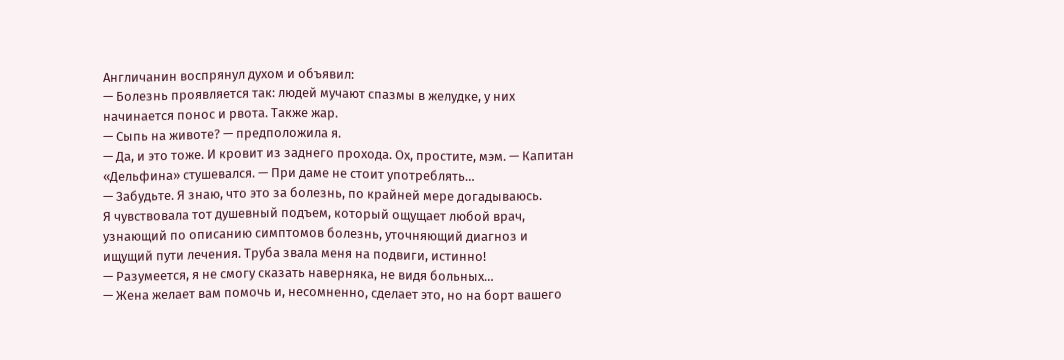Англичанин воспрянул духом и объявил:
— Болезнь проявляется так: людей мучают спазмы в желудке, у них начинается понос и рвота. Также жар.
— Сыпь на животе? — предположила я.
— Да, и это тоже. И кровит из заднего прохода. Ох, простите, мэм. — Капитан «Дельфина» стушевался. — При даме не стоит употреблять…
— Забудьте. Я знаю, что это за болезнь, по крайней мере догадываюсь.
Я чувствовала тот душевный подъем, который ощущает любой врач, узнающий по описанию симптомов болезнь, уточняющий диагноз и ищущий пути лечения. Труба звала меня на подвиги, истинно!
— Разумеется, я не смогу сказать наверняка, не видя больных…
— Жена желает вам помочь и, несомненно, сделает это, но на борт вашего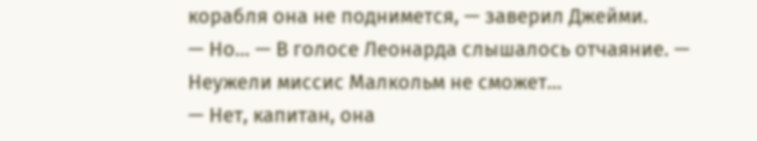корабля она не поднимется, — заверил Джейми.
— Но… — В голосе Леонарда слышалось отчаяние. — Неужели миссис Малкольм не сможет…
— Нет, капитан, она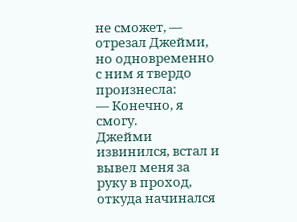не сможет, — отрезал Джейми, но одновременно с ним я твердо произнесла:
— Конечно, я смогу.
Джейми извинился, встал и вывел меня за руку в проход, откуда начинался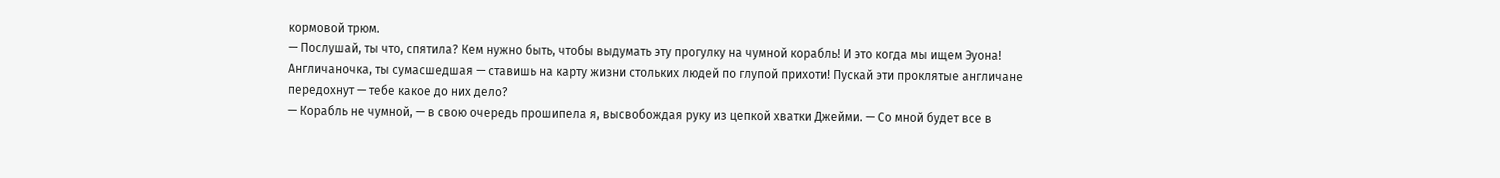кормовой трюм.
— Послушай, ты что, спятила? Кем нужно быть, чтобы выдумать эту прогулку на чумной корабль! И это когда мы ищем Эуона! Англичаночка, ты сумасшедшая — ставишь на карту жизни стольких людей по глупой прихоти! Пускай эти проклятые англичане передохнут — тебе какое до них дело?
— Корабль не чумной, — в свою очередь прошипела я, высвобождая руку из цепкой хватки Джейми. — Со мной будет все в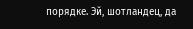порядке. Эй, шотландец, да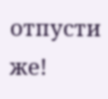отпусти же!